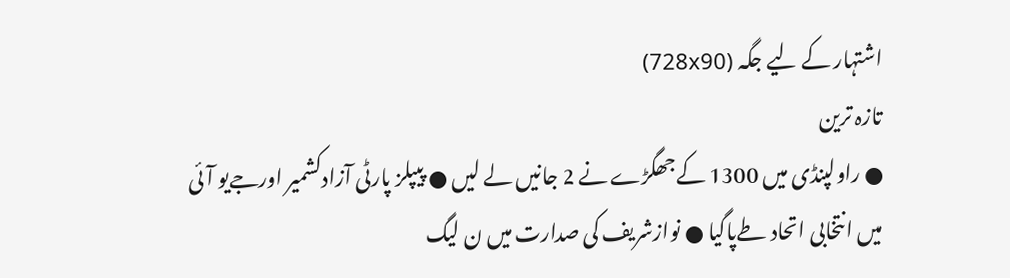اشتہار کے لیے جگہ (728x90)
تازہ ترین
● راولپنڈی میں 1300 کےجھگڑے نے 2 جانیں لے لیں ● پیپلز پارٹی آزادکشمیر اورجےیو آئی میں انتخابی اتحاد طےپاگیا ● نوازشریف کی صدارت میں ن لیگ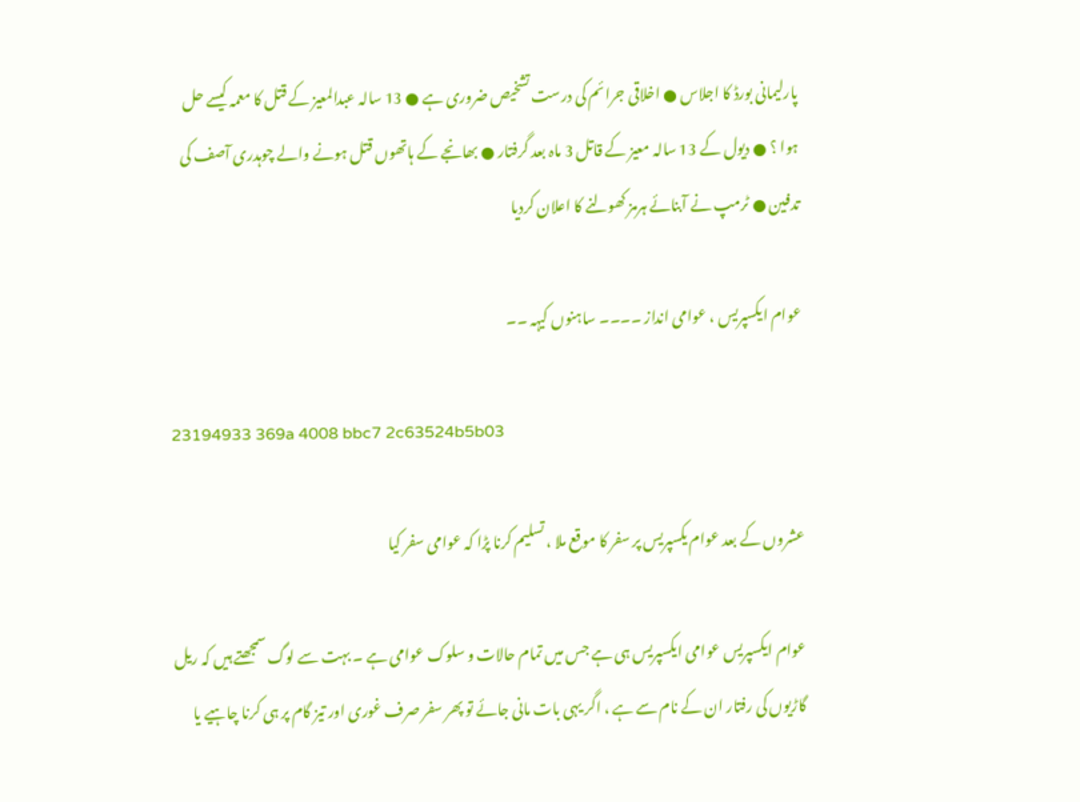پارلیمانی بورڈ کا اجلاس ● اخلاقی جرائم کی درست تشخیص ضروری ہے ● 13 سالہ عبدالمعیز کے قتل کا معمہ کیسے حل ہوا ؟ ● دیول کے 13 سالہ معیز کے قاتل 3 ماہ بعد گرفتار ● بھانجے کے ہاتھوں قتل ہونے والے چوہدری آصف کی تدفین ● ٹرمپ نے آبنائے ہرمز کھولنے کا اعلان کردیا

عوام ایکسپریس ، عوامی انداز ۔۔۔۔ ساہنوں کیہہ ۔۔

23194933 369a 4008 bbc7 2c63524b5b03

عشروں کے بعد عوام یکسپریس پر سفر کا موقع ملا ، تسلیم کرنا پڑا کہ عوامی سفر کیا

عوام ایکسپریس عوامی ایکسپریس ہی ہے جس میں تمام حالات و سلوک عوامی ہے ۔ بہت سے لوگ سمجھتے ہیں کہ ریل گاڑیوں کی رفتار ان کے نام سے ہے ، اگر یہی بات مانی جائے تو پھر سفر صرف غوری اور تیز گام پر ہی کرنا چاہیے یا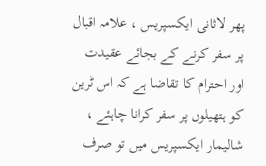پھر لاثانی ایکسپریس ، علامہ اقبال پر سفر کرنے کے بجائے عقیدت اور احترام کا تقاضا ہے کہ اس ٹرین کو ہتھیلوں پر سفر کرانا چاہئے ، شالیمار ایکسپریس میں تو صرف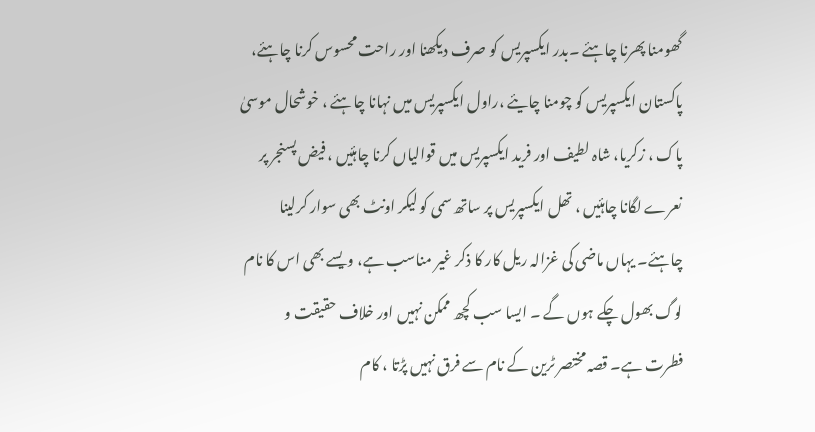گھومنا پھرنا چاہئے ۔بدر ایکسپریس کو صرف دیکھنا اور راحت محسوس کرنا چاہئے، پاکستان ایکسپریس کو چومنا چایئے ،راول ایکسپریس میں نہانا چاہئے ، خوشحال موسیٰ پاک ، زکریا، شاہ لطیف اور فرید ایکسپریس میں قوالیاں کرنا چاہئیں ، فیض پسنجر پر نعرے لگانا چاہئیں ، تھل ایکسپریس پر ساتھ سمی کو لیکر اونٹ بھی سوار کرلینا چاہئے۔ یہاں ماضی کی غزالہ ریل کار کا ذکر غیر مناسب ہے، ویسے بھی اس کا نام لوگ بھول چکے ہوں گے ۔ ایسا سب کچھ ممکن نہیں اور خلاف حقیقت و فطرت ہے۔ قصہ مختصر ٹرین کے نام سے فرق نہیں پڑتا ، کام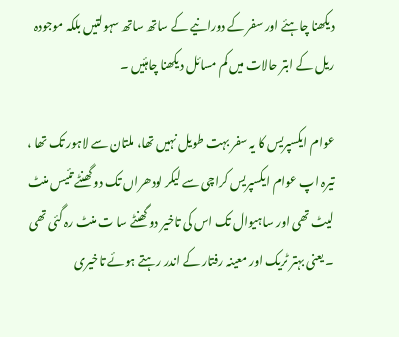دیکھنا چاہئے اور سفر کے دورانیے کے ساتھ ساتھ سہولتیں بلکہ موجودہ ریل کے ابتر حالات میں کم مسائل دیکھنا چاہئیں ۔

عوام ایکسپریس کا یہ سفر بہت طویل نہیں تھا، ملتان سے لاہور تک تھا ، تیرہ اپ عوام ایکسپریس کراچی سے لیکر لودھراں تک دو گھنٹے تئیس منٹ لیٹ تھی اور ساہیوال تک اس کی تاخیر دو گھنٹے سا ت منٹ رہ گئی تھی ۔ یعنی بہتر ٹریک اور معینہ رفتار کے اندر رہتے ہوئے تاخیری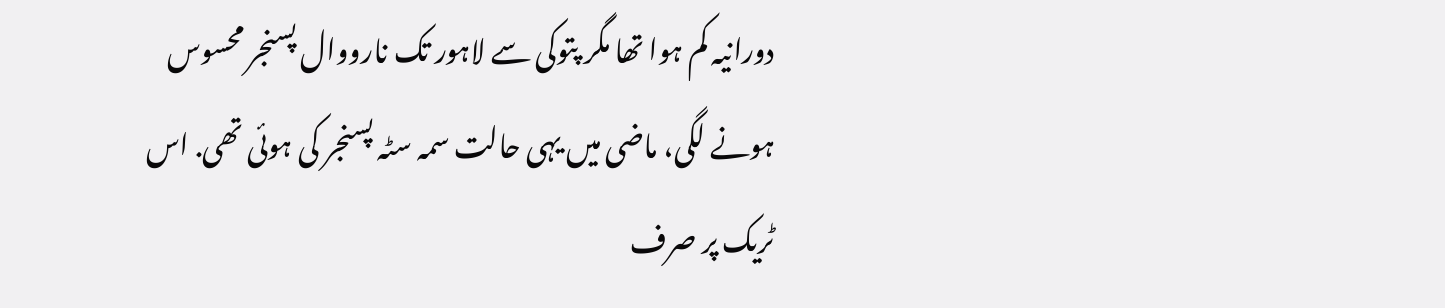دورانیہ کم ہوا تھا مگر پتوکی سے لاہور تک نارووال پسنجر محسوس ہونے لگی، ماضی میں یہی حالت سمہ سٹہ پسنجر کی ہوئی تھی. اس ٹریک پر صرف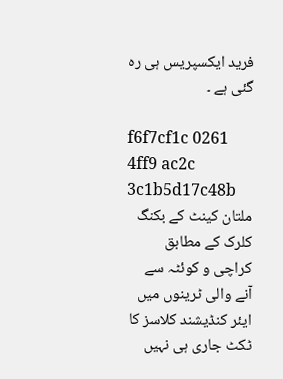فرید ایکسپریس ہی رہ گئی ہے ۔

f6f7cf1c 0261 4ff9 ac2c 3c1b5d17c48b
ملتان کینٹ کے بکنگ کلرک کے مطابق کراچی و کوئٹہ سے آنے والی ٹرینوں میں ایئر کنڈیشند کلاسز کا ٹکٹ جاری ہی نہیں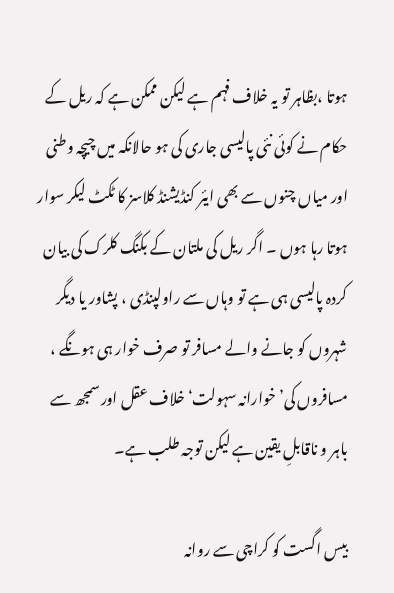ہوتا ،بظاہر تو یہ خلاف فہم ہے لیکن ممکن ہے کہ ریل کے حکام نے کوئی نئی پالیسی جاری کی ہو حالانکہ میں چیچہ وطنی اور میاں چنوں سے بھی ایئر کنڈیشنڈ کلاسز کا ٹکٹ لیکر سوار ہوتا رہا ہوں ۔ اگر ریل کی ملتان کے بکنگ کلرک کی بیان کردہ پالیسی ہی ہے تو وہاں سے راولپنڈی ، پشاور یا دیگر شہروں کو جانے والے مسافر تو صرف خوار ہی ہونگے ، مسافروں کی’ خوارانہ سہولت‘ خلاف عقل اور سمجھ سے باہر و ناقابلِ یقین ہے لیکن توجہ طلب ہے۔

بیس اگست کو کراچی سے روانہ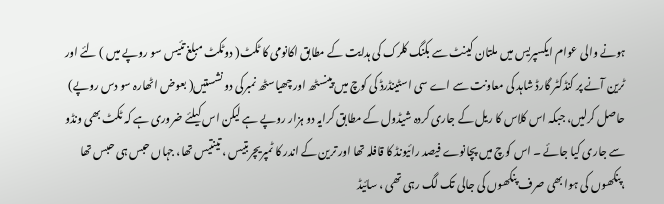ہونے والی عوام ایکسپریس میں ملتان کینٹ سے بکنگ کلرک کی ہدایت کے مطابق اکانومی کا ٹکٹ( دوٹکٹ مبلغ تئیس سو روپے میں ) لئے اور ٹرین آنے پر کنڈکٹر گارڈ شاہد کی معاونت سے اے سی اسٹینڈرڈ کی کوچ میں پینسٹھ اور چھیاسٹھ نمبرکی دو نشستیں( بعوض اٹھارہ سو دس روپے) حاصل کرلیں، جبکہ اس کلاس کا ریل کے جاری کردہ شیڈول کے مطابق کرایہ دو ہزار روپے ہے لیکن اس کیلئے ضروری ہے کہ ٹکٹ بھی ونڈو سے جاری کیا جائے ۔ اس کوچ میں پچانوے فیصد رائیونڈ کا قافلہ تھا اور ترین کے اندر کا ٹمپریچربتیس ، تینتیس تھا، جہاں حبس ہی حبس تھا ،پنکھوں کی ہوا بھی صرف پنکھوں کی جالی تک لگ رہی تھی ، سائیڈ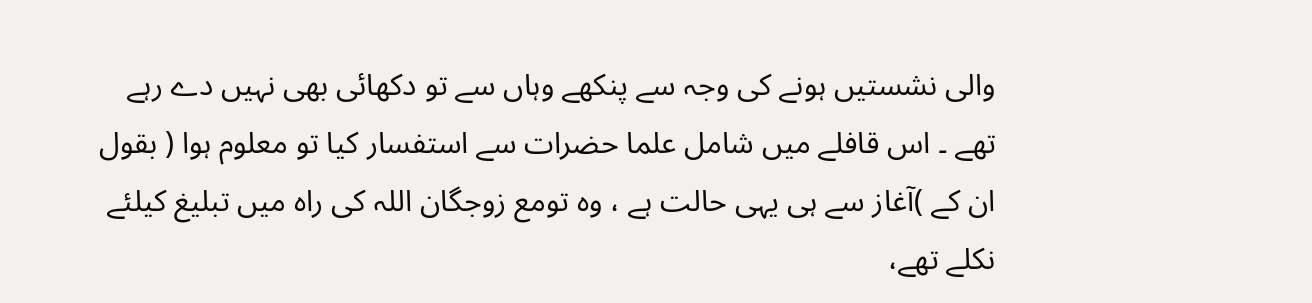والی نشستیں ہونے کی وجہ سے پنکھے وہاں سے تو دکھائی بھی نہیں دے رہے تھے ۔ اس قافلے میں شامل علما حضرات سے استفسار کیا تو معلوم ہوا ( بقول ان کے )آغاز سے ہی یہی حالت ہے ، وہ تومع زوجگان اللہ کی راہ میں تبلیغ کیلئے نکلے تھے،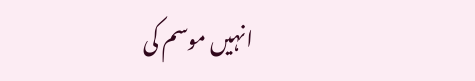انہیں موسم کی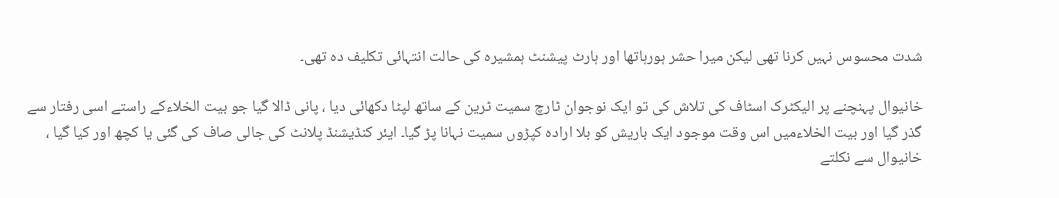شدت محسوس نہیں کرنا تھی لیکن میرا حشر ہورہاتھا اور ہارٹ پیشنٹ ہمشیرہ کی حالت انتہائی تکلیف دہ تھی۔

خانیوال پہنچنے پر الیکٹرک اسٹاف کی تلاش کی تو ایک نوجوان ٹارچ سمیت ٹرین کے ساتھ لپٹا دکھائی دیا ، پانی ڈالا گیا جو بیت الخلاءکے راستے اسی رفتار سے گذر گیا اور بیت الخلاءمیں اس وقت موجود ایک باریش کو بلا ارادہ کپڑوں سمیت نہانا پڑ گیا۔ ایئر کنڈیشنڈ پلانٹ کی جالی صاف کی گئی یا کچھ اور کیا گیا ، خانیوال سے نکلتے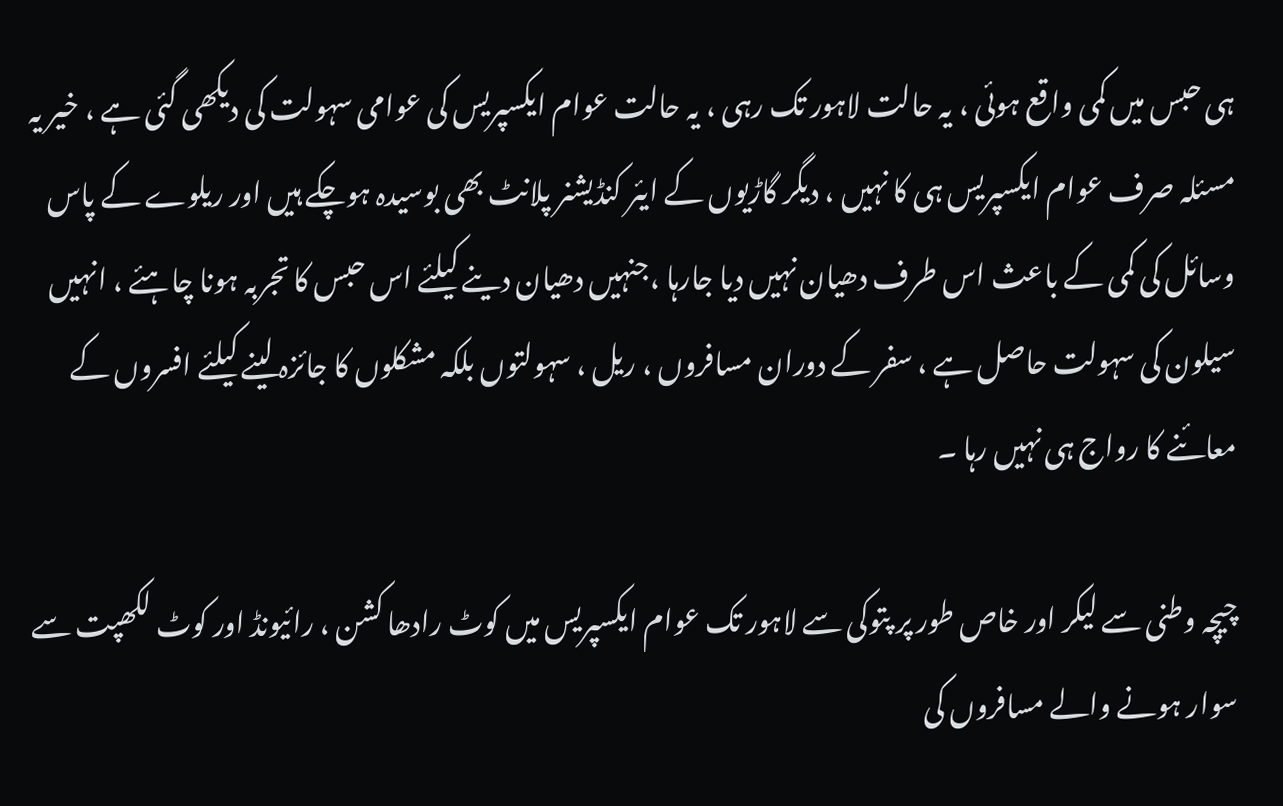ہی حبس میں کمی واقع ہوئی ، یہ حالت لاہور تک رہی ، یہ حالت عوام ایکسپریس کی عوامی سہولت کی دیکھی گئی ہے ، خیر یہ مسئلہ صرف عوام ایکسپریس ہی کا نہیں ، دیگر گاڑیوں کے ایئر کنڈیشنر پلانٹ بھی بوسیدہ ہوچکے ہیں اور ریلوے کے پاس وسائل کی کمی کے باعث اس طرف دھیان نہیں دیا جارہا ،جنہیں دھیان دینے کیلئے اس حبس کا تجربہ ہونا چاہئے ، انہیں سیلون کی سہولت حاصل ہے ، سفر کے دوران مسافروں ، ریل ، سہولتوں بلکہ مشکلوں کا جائزہ لینے کیلئے افسروں کے معائنے کا رواج ہی نہیں رہا ۔

چیچہ وطنی سے لیکر اور خاص طور پر پتوکی سے لاہور تک عوام ایکسپریس میں کوٹ رادھا کشن ، رائیونڈ اور کوٹ لکھپت سے سوار ہونے والے مسافروں کی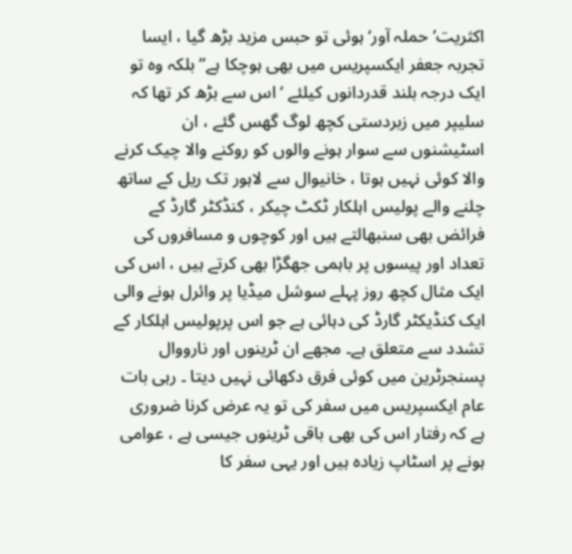اکثریت’ حملہ آور‘ ہوئی تو حبس مزید بڑھ گیا ، ایسا تجربہ جعفر ایکسپریس میں بھی ہوچکا ہے”بلکہ وہ تو ایک درجہ بلند قدردانوں کیلئے ‘ اس سے بڑھ کر تھا کہ سلیپر میں زبردستی کچھ لوگ گھس گئے ، ان اسٹیشنوں سے سوار ہونے والوں کو روکنے والا چیک کرنے والا کوئی نہیں ہوتا ، خانیوال سے لاہور تک ریل کے ساتھ چلنے والے پولیس اہلکار ٹکٹ چیکر ، کنڈکٹر گارڈ کے فرائض بھی سنبھالتے ہیں اور کوچوں و مسافروں کی تعداد اور پیسوں پر باہمی جھگڑا بھی کرتے ہیں ، اس کی ایک مثال کچھ روز پہلے سوشل میڈیا پر وائرل ہونے والی ایک کنڈیکٹر گارڈ کی دہائی ہے جو اس پرپولیس اہلکار کے تشدد سے متعلق ہے۔ مجھے ان ٹرینوں اور نارووال پسنجرٹرین میں کوئی فرق دکھائی نہیں دیتا ۔ رہی بات عام ایکسپریس میں سفر کی تو یہ عرض کرنا ضروری ہے کہ رفتار اس کی بھی باقی ٹرینوں جیسی ہے ، عوامی ہونے پر اسٹاپ زیادہ ہیں اور یہی سفر کا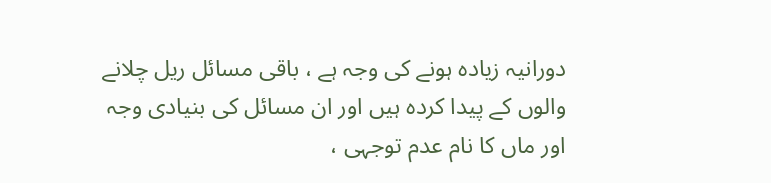دورانیہ زیادہ ہونے کی وجہ ہے ، باقی مسائل ریل چلانے والوں کے پیدا کردہ ہیں اور ان مسائل کی بنیادی وجہ اور ماں کا نام عدم توجہی ،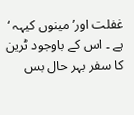غفلت اور’ مینوں کیہہ ‘ ہے ۔ اس کے باوجود ٹرین کا سفر بہر حال بس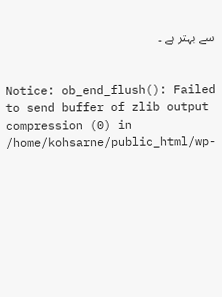سے بہتر ہے ۔


Notice: ob_end_flush(): Failed to send buffer of zlib output compression (0) in /home/kohsarne/public_html/wp-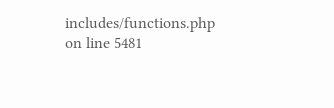includes/functions.php on line 5481